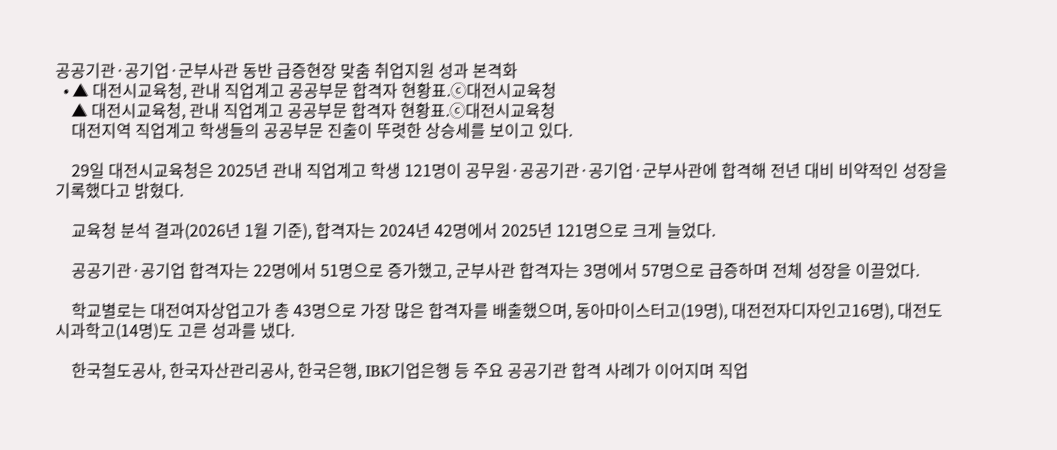공공기관·공기업·군부사관 동반 급증현장 맞춤 취업지원 성과 본격화
  • ▲ 대전시교육청, 관내 직업계고 공공부문 합격자 현황표.ⓒ대전시교육청
    ▲ 대전시교육청, 관내 직업계고 공공부문 합격자 현황표.ⓒ대전시교육청
    대전지역 직업계고 학생들의 공공부문 진출이 뚜렷한 상승세를 보이고 있다.

    29일 대전시교육청은 2025년 관내 직업계고 학생 121명이 공무원·공공기관·공기업·군부사관에 합격해 전년 대비 비약적인 성장을 기록했다고 밝혔다.

    교육청 분석 결과(2026년 1월 기준), 합격자는 2024년 42명에서 2025년 121명으로 크게 늘었다.

    공공기관·공기업 합격자는 22명에서 51명으로 증가했고, 군부사관 합격자는 3명에서 57명으로 급증하며 전체 성장을 이끌었다.

    학교별로는 대전여자상업고가 총 43명으로 가장 많은 합격자를 배출했으며, 동아마이스터고(19명), 대전전자디자인고16명), 대전도시과학고(14명)도 고른 성과를 냈다.

    한국철도공사, 한국자산관리공사, 한국은행, IBK기업은행 등 주요 공공기관 합격 사례가 이어지며 직업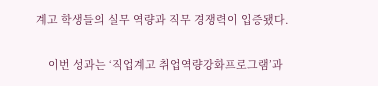계고 학생들의 실무 역량과 직무 경쟁력이 입증됐다.

    이번 성과는 ‘직업계고 취업역량강화프로그램’과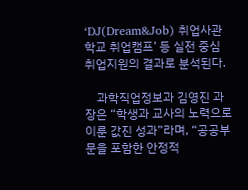‘DJ(Dream&Job) 취업사관학교 취업캠프’ 등 실전 중심 취업지원의 결과로 분석된다.

    과학직업정보과 김영진 과장은 “학생과 교사의 노력으로 이룬 값진 성과”라며, “공공부문을 포함한 안정적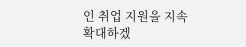인 취업 지원을 지속 확대하겠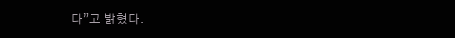다”고 밝혔다.